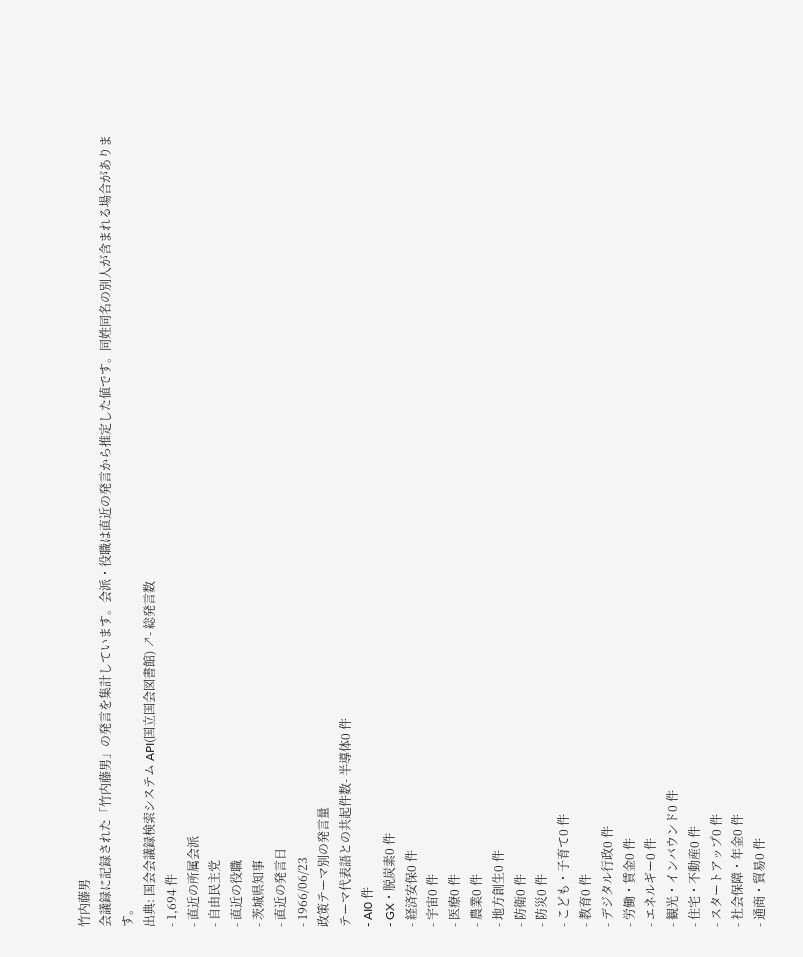竹内藤男
会議録に記録された「竹内藤男」の発言を集計しています。会派・役職は直近の発言から推定した値です。同姓同名の別人が含まれる場合があります。
出典: 国会会議録検索システム API(国立国会図書館) ↗- 総発言数
- 1,694 件
- 直近の所属会派
- 自由民主党
- 直近の役職
- 茨城県知事
- 直近の発言日
- 1966/06/23
政策テーマ別の発言量
テーマ代表語との共起件数- 半導体0 件
- AI0 件
- GX・脱炭素0 件
- 経済安保0 件
- 宇宙0 件
- 医療0 件
- 農業0 件
- 地方創生0 件
- 防衛0 件
- 防災0 件
- こども・子育て0 件
- 教育0 件
- デジタル行政0 件
- 労働・賃金0 件
- エネルギー0 件
- 観光・インバウンド0 件
- 住宅・不動産0 件
- スタートアップ0 件
- 社会保障・年金0 件
- 通商・貿易0 件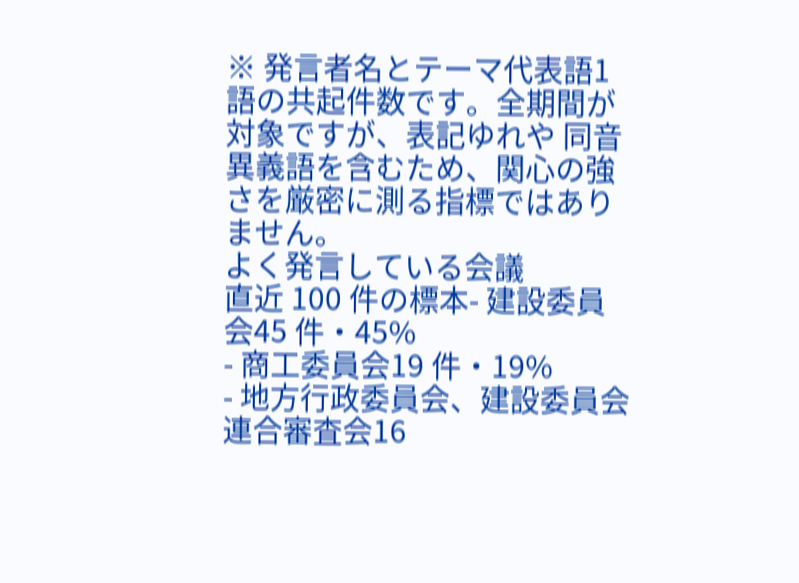※ 発言者名とテーマ代表語1語の共起件数です。全期間が対象ですが、表記ゆれや 同音異義語を含むため、関心の強さを厳密に測る指標ではありません。
よく発言している会議
直近 100 件の標本- 建設委員会45 件・45%
- 商工委員会19 件・19%
- 地方行政委員会、建設委員会連合審査会16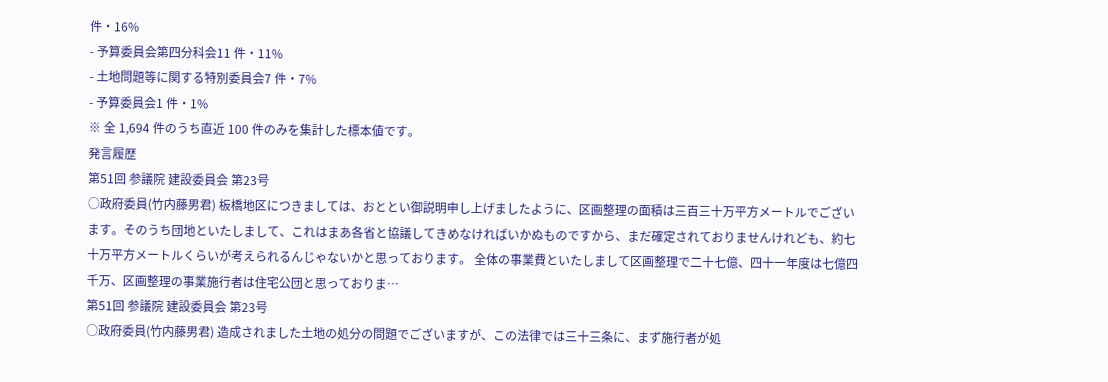件・16%
- 予算委員会第四分科会11 件・11%
- 土地問題等に関する特別委員会7 件・7%
- 予算委員会1 件・1%
※ 全 1,694 件のうち直近 100 件のみを集計した標本値です。
発言履歴
第51回 参議院 建設委員会 第23号
○政府委員(竹内藤男君) 板橋地区につきましては、おととい御説明申し上げましたように、区画整理の面積は三百三十万平方メートルでございます。そのうち団地といたしまして、これはまあ各省と協議してきめなければいかぬものですから、まだ確定されておりませんけれども、約七十万平方メートルくらいが考えられるんじゃないかと思っております。 全体の事業費といたしまして区画整理で二十七億、四十一年度は七億四千万、区画整理の事業施行者は住宅公団と思っておりま…
第51回 参議院 建設委員会 第23号
○政府委員(竹内藤男君) 造成されました土地の処分の問題でございますが、この法律では三十三条に、まず施行者が処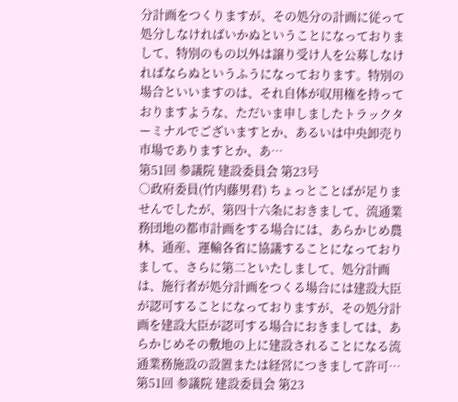分計画をつくりますが、その処分の計画に従って処分しなければいかぬということになっておりまして、特別のもの以外は譲り受け人を公募しなければならぬというふうになっております。特別の場合といいますのは、それ自体が収用権を持っておりますような、ただいま申しましたトラックターミナルでございますとか、あるいは中央卸売り市場でありますとか、あ…
第51回 参議院 建設委員会 第23号
○政府委員(竹内藤男君) ちょっとことばが足りませんでしたが、第四十六条におきまして、流通業務団地の都市計画をする場合には、あらかじめ農林、通産、運輸各省に協議することになっておりまして、さらに第二といたしまして、処分計画は、施行者が処分計画をつくる場合には建設大臣が認可することになっておりますが、その処分計画を建設大臣が認可する場合におきましては、あらかじめその敷地の上に建設されることになる流通業務施設の設置または経営につきまして許可…
第51回 参議院 建設委員会 第23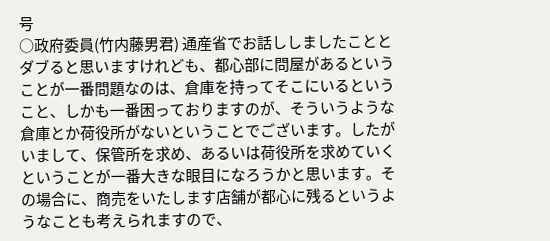号
○政府委員(竹内藤男君) 通産省でお話ししましたこととダブると思いますけれども、都心部に問屋があるということが一番問題なのは、倉庫を持ってそこにいるということ、しかも一番困っておりますのが、そういうような倉庫とか荷役所がないということでございます。したがいまして、保管所を求め、あるいは荷役所を求めていくということが一番大きな眼目になろうかと思います。その場合に、商売をいたします店舗が都心に残るというようなことも考えられますので、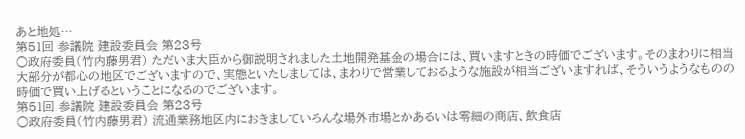あと地処…
第51回 参議院 建設委員会 第23号
○政府委員(竹内藤男君) ただいま大臣から御説明されました土地開発基金の場合には、買いますときの時価でございます。そのまわりに相当大部分が都心の地区でございますので、実態といたしましては、まわりで営業しておるような施設が相当ございますれば、そういうようなものの時価で買い上げるということになるのでございます。
第51回 参議院 建設委員会 第23号
○政府委員(竹内藤男君) 流通業務地区内におきましていろんな場外市場とかあるいは零細の商店、飲食店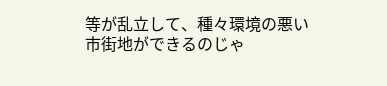等が乱立して、種々環境の悪い市街地ができるのじゃ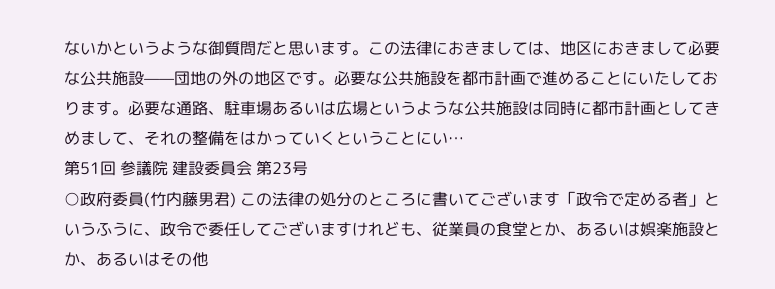ないかというような御質問だと思います。この法律におきましては、地区におきまして必要な公共施設——団地の外の地区です。必要な公共施設を都市計画で進めることにいたしております。必要な通路、駐車場あるいは広場というような公共施設は同時に都市計画としてきめまして、それの整備をはかっていくということにい…
第51回 参議院 建設委員会 第23号
○政府委員(竹内藤男君) この法律の処分のところに書いてございます「政令で定める者」というふうに、政令で委任してございますけれども、従業員の食堂とか、あるいは娯楽施設とか、あるいはその他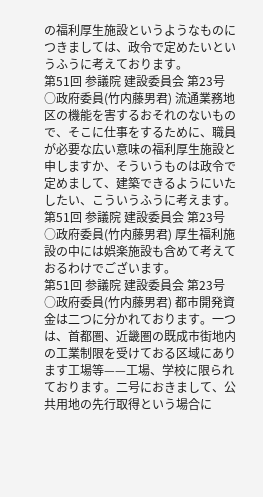の福利厚生施設というようなものにつきましては、政令で定めたいというふうに考えております。
第51回 参議院 建設委員会 第23号
○政府委員(竹内藤男君) 流通業務地区の機能を害するおそれのないもので、そこに仕事をするために、職員が必要な広い意味の福利厚生施設と申しますか、そういうものは政令で定めまして、建築できるようにいたしたい、こういうふうに考えます。
第51回 参議院 建設委員会 第23号
○政府委員(竹内藤男君) 厚生福利施設の中には娯楽施設も含めて考えておるわけでございます。
第51回 参議院 建設委員会 第23号
○政府委員(竹内藤男君) 都市開発資金は二つに分かれております。一つは、首都圏、近畿圏の既成市街地内の工業制限を受けておる区域にあります工場等——工場、学校に限られております。二号におきまして、公共用地の先行取得という場合に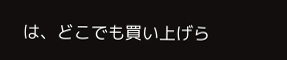は、どこでも買い上げら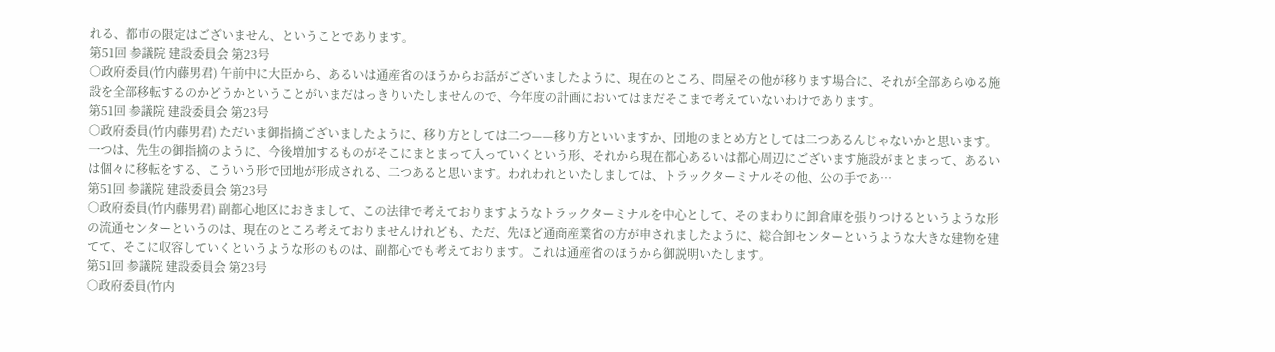れる、都市の限定はございません、ということであります。
第51回 参議院 建設委員会 第23号
○政府委員(竹内藤男君) 午前中に大臣から、あるいは通産省のほうからお話がございましたように、現在のところ、問屋その他が移ります場合に、それが全部あらゆる施設を全部移転するのかどうかということがいまだはっきりいたしませんので、今年度の計画においてはまだそこまで考えていないわけであります。
第51回 参議院 建設委員会 第23号
○政府委員(竹内藤男君) ただいま御指摘ございましたように、移り方としては二つ——移り方といいますか、団地のまとめ方としては二つあるんじゃないかと思います。一つは、先生の御指摘のように、今後増加するものがそこにまとまって入っていくという形、それから現在都心あるいは都心周辺にございます施設がまとまって、あるいは個々に移転をする、こういう形で団地が形成される、二つあると思います。われわれといたしましては、トラックターミナルその他、公の手であ…
第51回 参議院 建設委員会 第23号
○政府委員(竹内藤男君) 副都心地区におきまして、この法律で考えておりますようなトラックターミナルを中心として、そのまわりに卸倉庫を張りつけるというような形の流通センターというのは、現在のところ考えておりませんけれども、ただ、先ほど通商産業省の方が申されましたように、総合卸センターというような大きな建物を建てて、そこに収容していくというような形のものは、副都心でも考えております。これは通産省のほうから御説明いたします。
第51回 参議院 建設委員会 第23号
○政府委員(竹内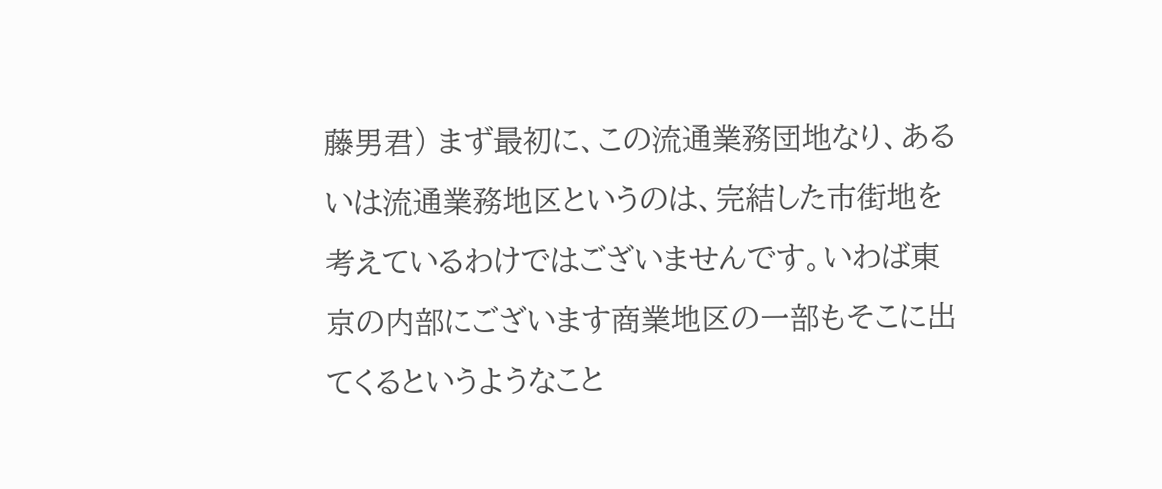藤男君) まず最初に、この流通業務団地なり、あるいは流通業務地区というのは、完結した市街地を考えているわけではございませんです。いわば東京の内部にございます商業地区の一部もそこに出てくるというようなこと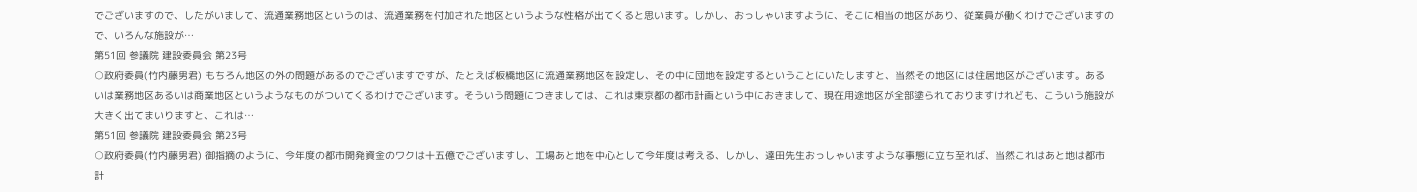でございますので、したがいまして、流通業務地区というのは、流通業務を付加された地区というような性格が出てくると思います。しかし、おっしゃいますように、そこに相当の地区があり、従業員が働くわけでございますので、いろんな施設が…
第51回 参議院 建設委員会 第23号
○政府委員(竹内藤男君) もちろん地区の外の問題があるのでございますですが、たとえば板橋地区に流通業務地区を設定し、その中に団地を設定するということにいたしますと、当然その地区には住居地区がございます。あるいは業務地区あるいは商業地区というようなものがついてくるわけでございます。そういう問題につきましては、これは東京都の都市計画という中におきまして、現在用途地区が全部塗られておりますけれども、こういう施設が大きく出てまいりますと、これは…
第51回 参議院 建設委員会 第23号
○政府委員(竹内藤男君) 御指摘のように、今年度の都市開発資金のワクは十五億でございますし、工場あと地を中心として今年度は考える、しかし、達田先生おっしゃいますような事態に立ち至れば、当然これはあと地は都市計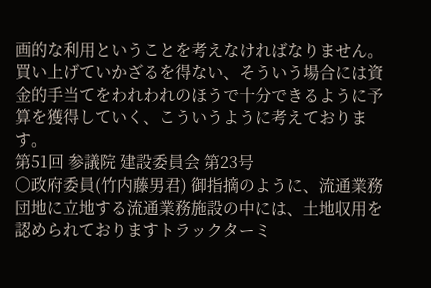画的な利用ということを考えなければなりません。買い上げていかざるを得ない、そういう場合には資金的手当てをわれわれのほうで十分できるように予算を獲得していく、こういうように考えております。
第51回 参議院 建設委員会 第23号
○政府委員(竹内藤男君) 御指摘のように、流通業務団地に立地する流通業務施設の中には、土地収用を認められておりますトラックターミ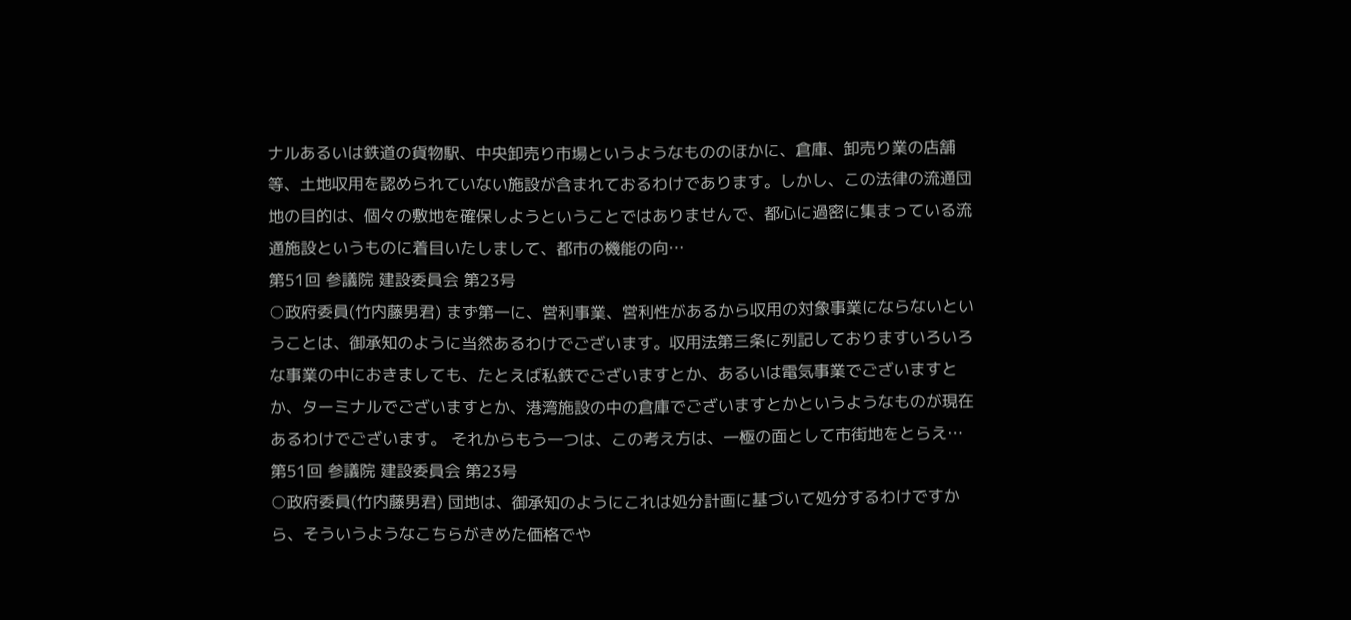ナルあるいは鉄道の貨物駅、中央卸売り市場というようなもののほかに、倉庫、卸売り業の店舗等、土地収用を認められていない施設が含まれておるわけであります。しかし、この法律の流通団地の目的は、個々の敷地を確保しようということではありませんで、都心に過密に集まっている流通施設というものに着目いたしまして、都市の機能の向…
第51回 参議院 建設委員会 第23号
○政府委員(竹内藤男君) まず第一に、営利事業、営利性があるから収用の対象事業にならないということは、御承知のように当然あるわけでございます。収用法第三条に列記しておりますいろいろな事業の中におきましても、たとえば私鉄でございますとか、あるいは電気事業でございますとか、ターミナルでございますとか、港湾施設の中の倉庫でございますとかというようなものが現在あるわけでございます。 それからもう一つは、この考え方は、一極の面として市街地をとらえ…
第51回 参議院 建設委員会 第23号
○政府委員(竹内藤男君) 団地は、御承知のようにこれは処分計画に基づいて処分するわけですから、そういうようなこちらがきめた価格でや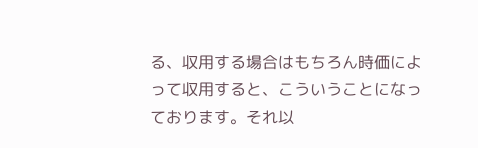る、収用する場合はもちろん時価によって収用すると、こういうことになっております。それ以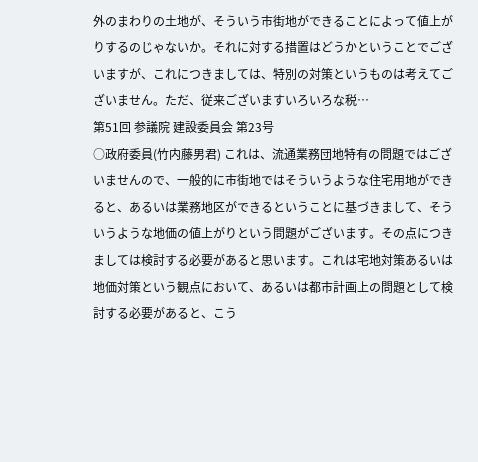外のまわりの土地が、そういう市街地ができることによって値上がりするのじゃないか。それに対する措置はどうかということでございますが、これにつきましては、特別の対策というものは考えてございません。ただ、従来ございますいろいろな税…
第51回 参議院 建設委員会 第23号
○政府委員(竹内藤男君) これは、流通業務団地特有の問題ではございませんので、一般的に市街地ではそういうような住宅用地ができると、あるいは業務地区ができるということに基づきまして、そういうような地価の値上がりという問題がございます。その点につきましては検討する必要があると思います。これは宅地対策あるいは地価対策という観点において、あるいは都市計画上の問題として検討する必要があると、こう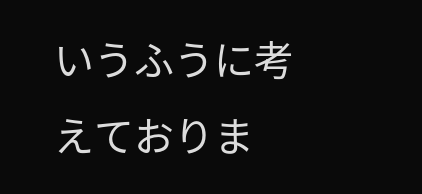いうふうに考えておりま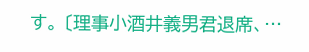す。 〔理事小酒井義男君退席、…